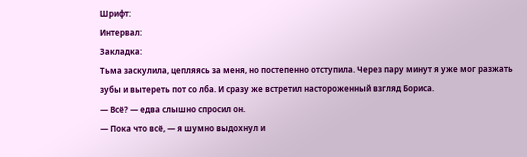Шрифт:
Интервал:
Закладка:
Тьма заскулила, цепляясь за меня, но постепенно отступила. Через пару минут я уже мог разжать зубы и вытереть пот со лба. И сразу же встретил настороженный взгляд Бориса.
— Всё? — едва слышно спросил он.
— Пока что всё, — я шумно выдохнул и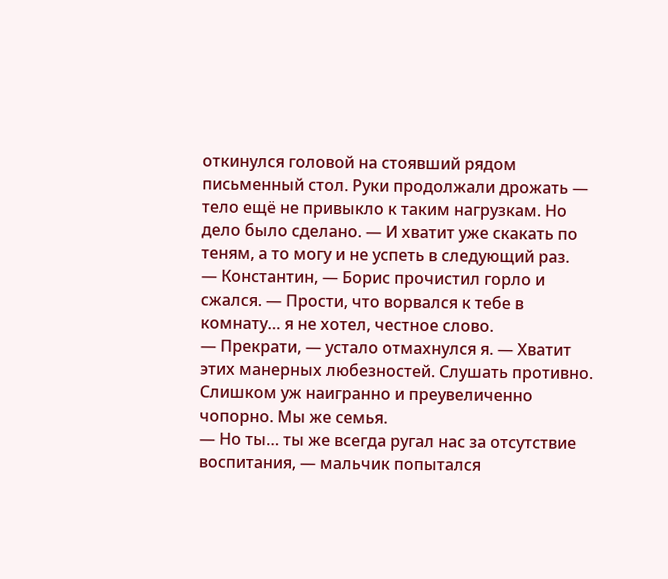откинулся головой на стоявший рядом письменный стол. Руки продолжали дрожать — тело ещё не привыкло к таким нагрузкам. Но дело было сделано. — И хватит уже скакать по теням, а то могу и не успеть в следующий раз.
— Константин, — Борис прочистил горло и сжался. — Прости, что ворвался к тебе в комнату… я не хотел, честное слово.
— Прекрати, — устало отмахнулся я. — Хватит этих манерных любезностей. Слушать противно. Слишком уж наигранно и преувеличенно чопорно. Мы же семья.
— Но ты… ты же всегда ругал нас за отсутствие воспитания, — мальчик попытался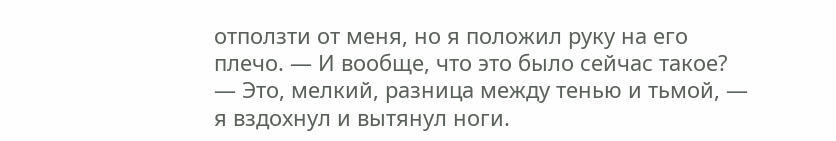отползти от меня, но я положил руку на его плечо. — И вообще, что это было сейчас такое?
— Это, мелкий, разница между тенью и тьмой, — я вздохнул и вытянул ноги.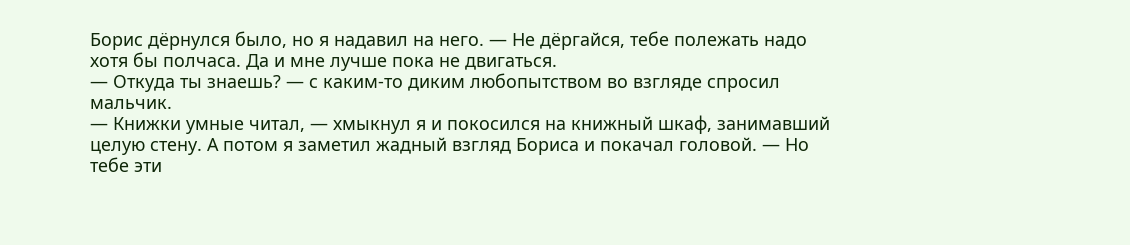Борис дёрнулся было, но я надавил на него. — Не дёргайся, тебе полежать надо хотя бы полчаса. Да и мне лучше пока не двигаться.
— Откуда ты знаешь? — с каким-то диким любопытством во взгляде спросил мальчик.
— Книжки умные читал, — хмыкнул я и покосился на книжный шкаф, занимавший целую стену. А потом я заметил жадный взгляд Бориса и покачал головой. — Но тебе эти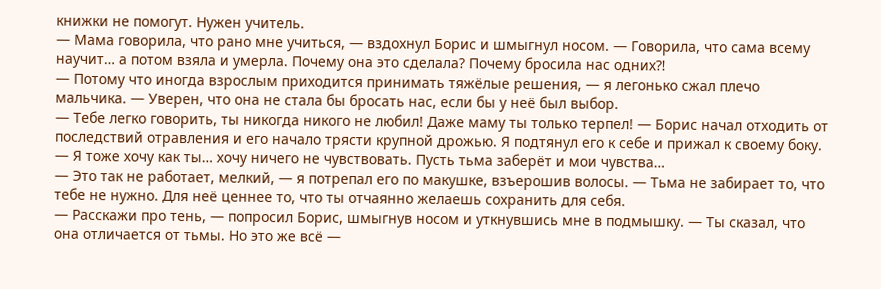книжки не помогут. Нужен учитель.
— Мама говорила, что рано мне учиться, — вздохнул Борис и шмыгнул носом. — Говорила, что сама всему научит… а потом взяла и умерла. Почему она это сделала? Почему бросила нас одних⁈
— Потому что иногда взрослым приходится принимать тяжёлые решения, — я легонько сжал плечо мальчика. — Уверен, что она не стала бы бросать нас, если бы у неё был выбор.
— Тебе легко говорить, ты никогда никого не любил! Даже маму ты только терпел! — Борис начал отходить от последствий отравления и его начало трясти крупной дрожью. Я подтянул его к себе и прижал к своему боку. — Я тоже хочу как ты… хочу ничего не чувствовать. Пусть тьма заберёт и мои чувства…
— Это так не работает, мелкий, — я потрепал его по макушке, взъерошив волосы. — Тьма не забирает то, что тебе не нужно. Для неё ценнее то, что ты отчаянно желаешь сохранить для себя.
— Расскажи про тень, — попросил Борис, шмыгнув носом и уткнувшись мне в подмышку. — Ты сказал, что она отличается от тьмы. Но это же всё —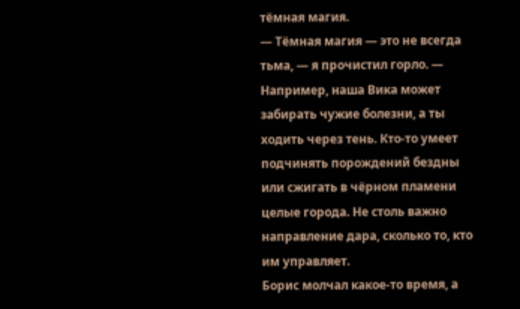тёмная магия.
— Тёмная магия — это не всегда тьма, — я прочистил горло. — Например, наша Вика может забирать чужие болезни, а ты ходить через тень. Кто-то умеет подчинять порождений бездны или сжигать в чёрном пламени целые города. Не столь важно направление дара, сколько то, кто им управляет.
Борис молчал какое-то время, а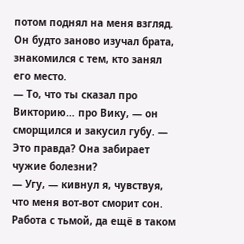потом поднял на меня взгляд. Он будто заново изучал брата, знакомился с тем, кто занял его место.
— То, что ты сказал про Викторию… про Вику, — он сморщился и закусил губу. — Это правда? Она забирает чужие болезни?
— Угу, — кивнул я, чувствуя, что меня вот-вот сморит сон. Работа с тьмой, да ещё в таком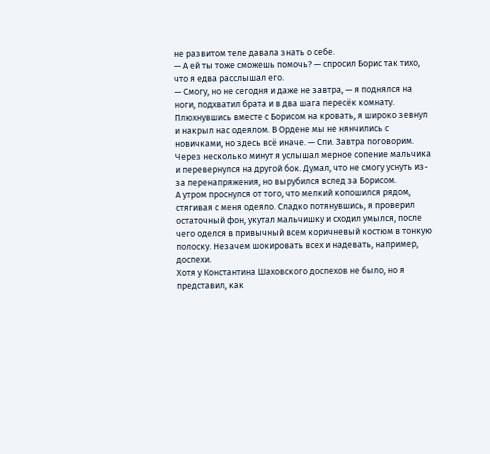не развитом теле давала знать о себе.
— А ей ты тоже сможешь помочь? — спросил Борис так тихо, что я едва расслышал его.
— Смогу, но не сегодня и даже не завтра, — я поднялся на ноги, подхватил брата и в два шага пересёк комнату. Плюхнувшись вместе с Борисом на кровать, я широко зевнул и накрыл нас одеялом. В Ордене мы не нянчились с новичками, но здесь всё иначе. — Спи. Завтра поговорим.
Через несколько минут я услышал мерное сопение мальчика и перевернулся на другой бок. Думал, что не смогу уснуть из-за перенапряжения, но вырубился вслед за Борисом.
А утром проснулся от того, что мелкий копошился рядом, стягивая с меня одеяло. Сладко потянувшись, я проверил остаточный фон, укутал мальчишку и сходил умылся, после чего оделся в привычный всем коричневый костюм в тонкую полоску. Незачем шокировать всех и надевать, например, доспехи.
Хотя у Константина Шаховского доспехов не было, но я представил, как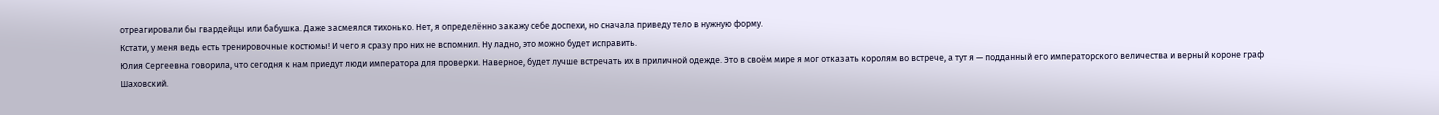отреагировали бы гвардейцы или бабушка. Даже засмеялся тихонько. Нет, я определённо закажу себе доспехи, но сначала приведу тело в нужную форму.
Кстати, у меня ведь есть тренировочные костюмы! И чего я сразу про них не вспомнил. Ну ладно, это можно будет исправить.
Юлия Сергеевна говорила, что сегодня к нам приедут люди императора для проверки. Наверное, будет лучше встречать их в приличной одежде. Это в своём мире я мог отказать королям во встрече, а тут я — подданный его императорского величества и верный короне граф Шаховский.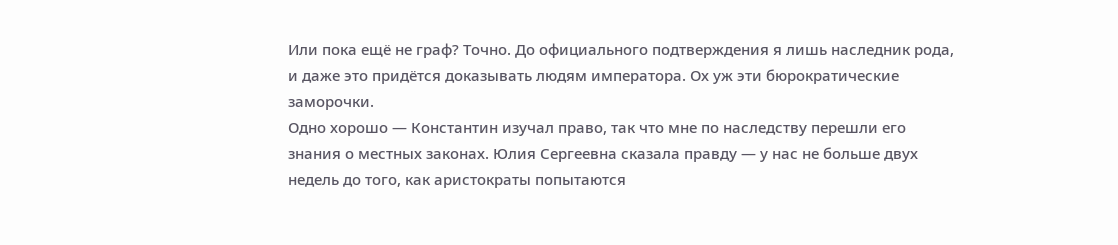Или пока ещё не граф? Точно. До официального подтверждения я лишь наследник рода, и даже это придётся доказывать людям императора. Ох уж эти бюрократические заморочки.
Одно хорошо — Константин изучал право, так что мне по наследству перешли его знания о местных законах. Юлия Сергеевна сказала правду — у нас не больше двух недель до того, как аристократы попытаются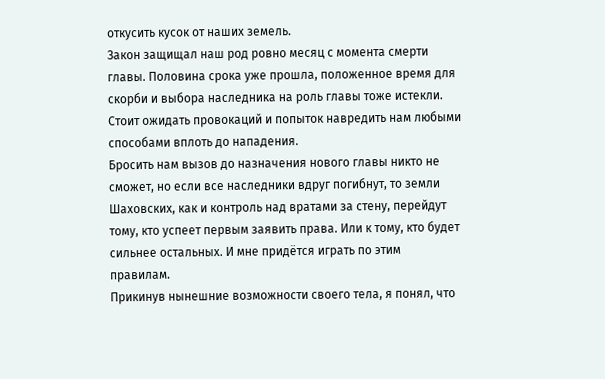откусить кусок от наших земель.
Закон защищал наш род ровно месяц с момента смерти главы. Половина срока уже прошла, положенное время для скорби и выбора наследника на роль главы тоже истекли. Стоит ожидать провокаций и попыток навредить нам любыми способами вплоть до нападения.
Бросить нам вызов до назначения нового главы никто не сможет, но если все наследники вдруг погибнут, то земли Шаховских, как и контроль над вратами за стену, перейдут тому, кто успеет первым заявить права. Или к тому, кто будет сильнее остальных. И мне придётся играть по этим правилам.
Прикинув нынешние возможности своего тела, я понял, что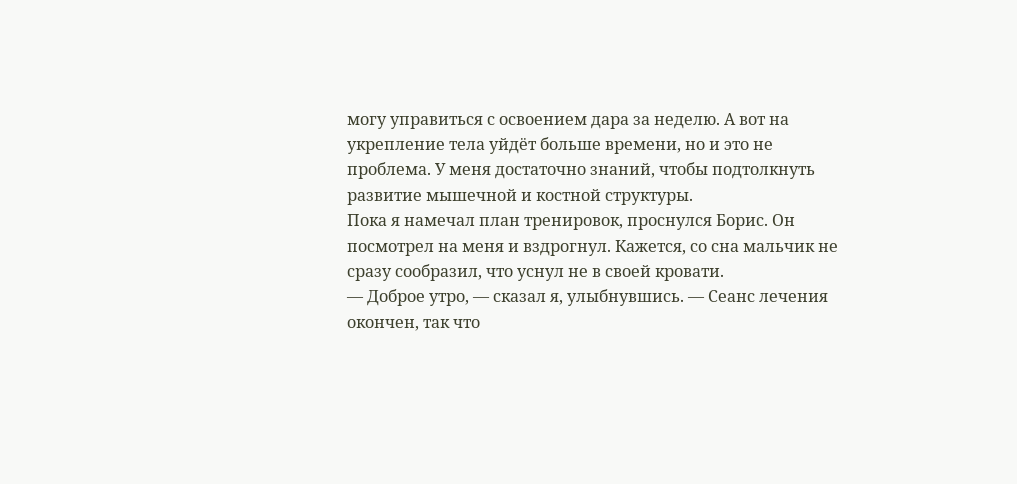могу управиться с освоением дара за неделю. А вот на укрепление тела уйдёт больше времени, но и это не проблема. У меня достаточно знаний, чтобы подтолкнуть развитие мышечной и костной структуры.
Пока я намечал план тренировок, проснулся Борис. Он посмотрел на меня и вздрогнул. Кажется, со сна мальчик не сразу сообразил, что уснул не в своей кровати.
— Доброе утро, — сказал я, улыбнувшись. — Сеанс лечения окончен, так что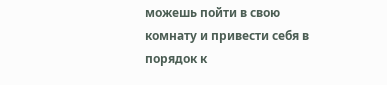можешь пойти в свою комнату и привести себя в порядок к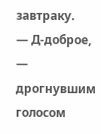завтраку.
— Д-доброе, — дрогнувшим голосом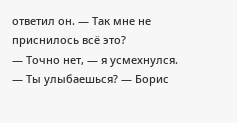ответил он. — Так мне не приснилось всё это?
— Точно нет, — я усмехнулся.
— Ты улыбаешься? — Борис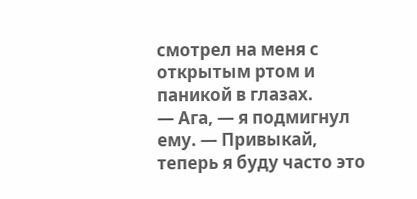смотрел на меня с открытым ртом и паникой в глазах.
— Ага, — я подмигнул ему. — Привыкай, теперь я буду часто это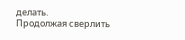делать.
Продолжая сверлить